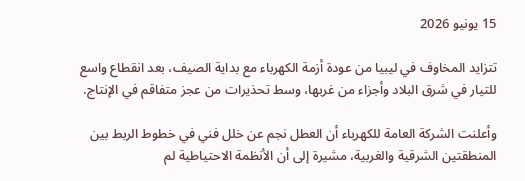15 يونيو 2026

تتزايد المخاوف في ليبيا من عودة أزمة الكهرباء مع بداية الصيف، بعد انقطاع واسع للتيار في شرق البلاد وأجزاء من غربها، وسط تحذيرات من عجز متفاقم في الإنتاج.

وأعلنت الشركة العامة للكهرباء أن العطل نجم عن خلل فني في خطوط الربط بين المنطقتين الشرقية والغربية، مشيرة إلى أن الأنظمة الاحتياطية لم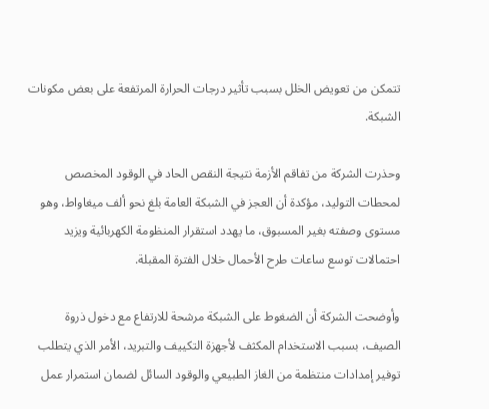تتمكن من تعويض الخلل بسبب تأثير درجات الحرارة المرتفعة على بعض مكونات الشبكة.

وحذرت الشركة من تفاقم الأزمة نتيجة النقص الحاد في الوقود المخصص لمحطات التوليد، مؤكدة أن العجز في الشبكة العامة بلغ نحو ألف ميغاواط، وهو مستوى وصفته بغير المسبوق، ما يهدد استقرار المنظومة الكهربائية ويزيد احتمالات توسع ساعات طرح الأحمال خلال الفترة المقبلة.

وأوضحت الشركة أن الضغوط على الشبكة مرشحة للارتفاع مع دخول ذروة الصيف، بسبب الاستخدام المكثف لأجهزة التكييف والتبريد، الأمر الذي يتطلب توفير إمدادات منتظمة من الغاز الطبيعي والوقود السائل لضمان استمرار عمل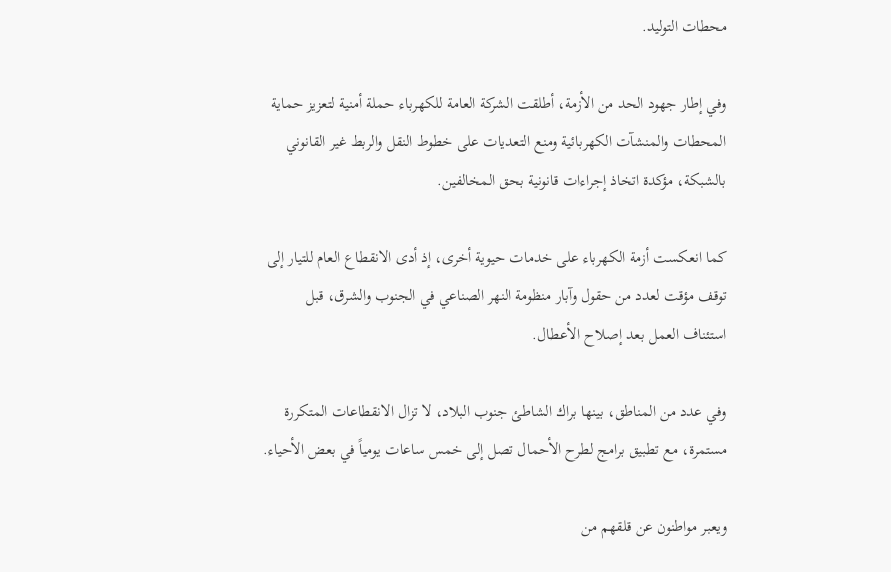محطات التوليد.

وفي إطار جهود الحد من الأزمة، أطلقت الشركة العامة للكهرباء حملة أمنية لتعزيز حماية المحطات والمنشآت الكهربائية ومنع التعديات على خطوط النقل والربط غير القانوني بالشبكة، مؤكدة اتخاذ إجراءات قانونية بحق المخالفين.

كما انعكست أزمة الكهرباء على خدمات حيوية أخرى، إذ أدى الانقطاع العام للتيار إلى توقف مؤقت لعدد من حقول وآبار منظومة النهر الصناعي في الجنوب والشرق، قبل استئناف العمل بعد إصلاح الأعطال.

وفي عدد من المناطق، بينها براك الشاطئ جنوب البلاد، لا تزال الانقطاعات المتكررة مستمرة، مع تطبيق برامج لطرح الأحمال تصل إلى خمس ساعات يومياً في بعض الأحياء.

ويعبر مواطنون عن قلقهم من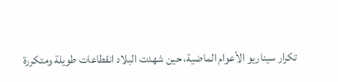تكرار سيناريو الأعوام الماضية، حين شهدت البلاد انقطاعات طويلة ومتكررة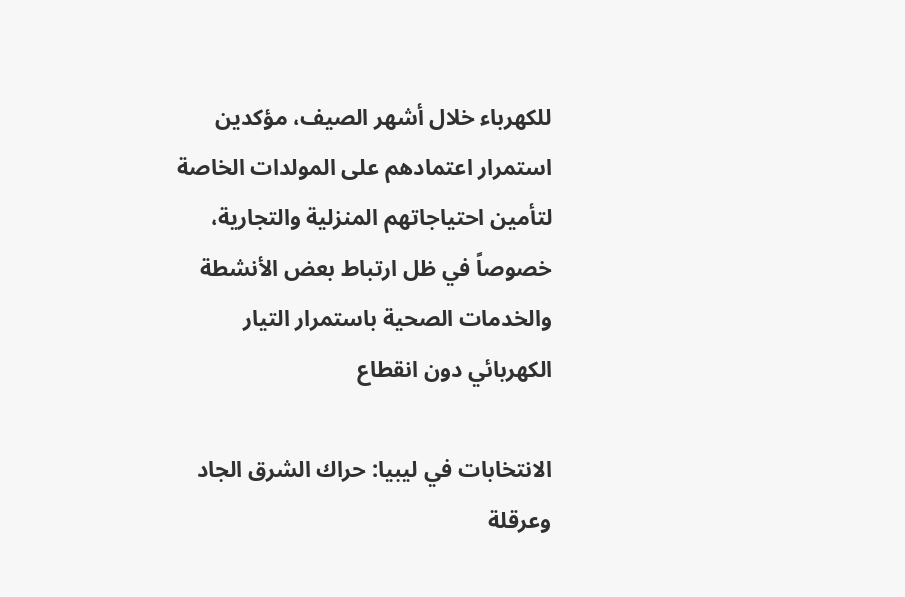للكهرباء خلال أشهر الصيف، مؤكدين استمرار اعتمادهم على المولدات الخاصة لتأمين احتياجاتهم المنزلية والتجارية، خصوصاً في ظل ارتباط بعض الأنشطة والخدمات الصحية باستمرار التيار الكهربائي دون انقطاع

الانتخابات في ليبيا: حراك الشرق الجاد وعرقلة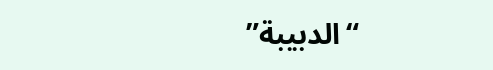“الدبيبة”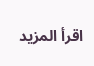اقرأ المزيد